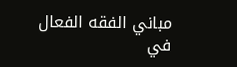مباني الفقه الفعال في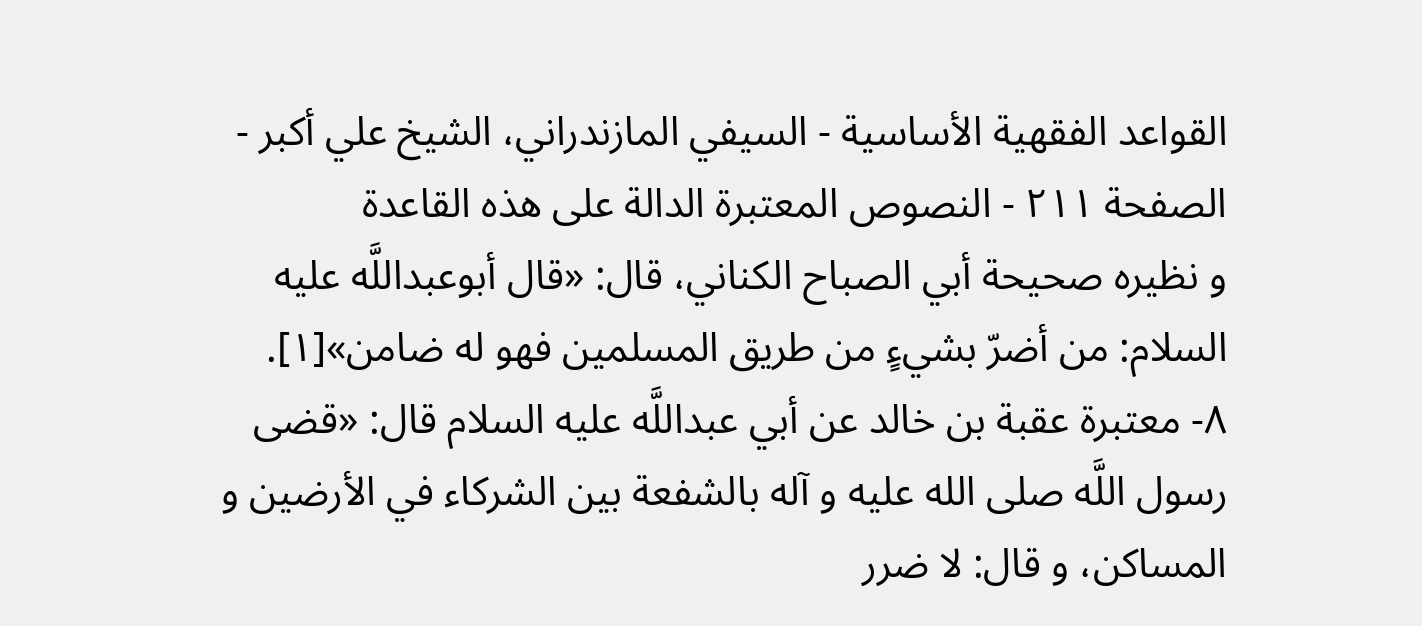القواعد الفقهية الأساسية - السيفي المازندراني، الشيخ علي أكبر - الصفحة ٢١١ - النصوص المعتبرة الدالة على هذه القاعدة
و نظيره صحيحة أبي الصباح الكناني، قال: «قال أبوعبداللَّه عليه السلام: من أضرّ بشيءٍ من طريق المسلمين فهو له ضامن»[١].
٨- معتبرة عقبة بن خالد عن أبي عبداللَّه عليه السلام قال: «قضى رسول اللَّه صلى الله عليه و آله بالشفعة بين الشركاء في الأرضين و المساكن، و قال: لا ضرر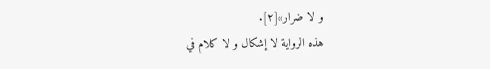و لا ضرار»[٢].
هذه الرواية لا إشكال و لا كلام في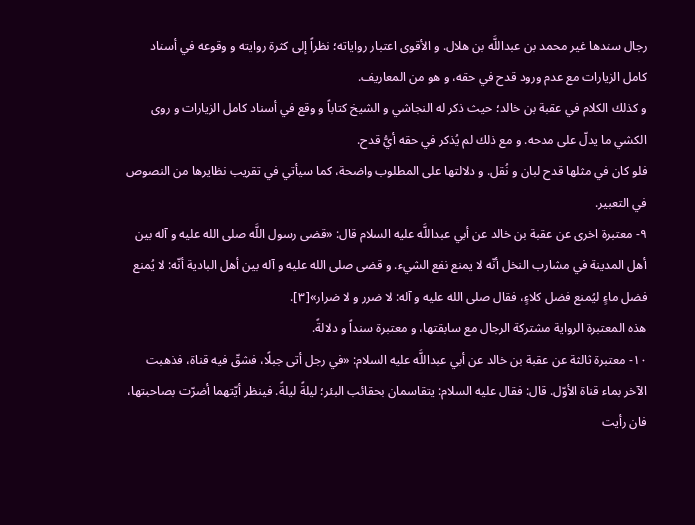رجال سندها غير محمد بن عبداللَّه بن هلال. و الأقوى اعتبار رواياته؛ نظراً إلى كثرة روايته و وقوعه في أسناد كامل الزيارات مع عدم ورود قدح في حقه، و هو من المعاريف.
و كذلك الكلام في عقبة بن خالد؛ حيث ذكر له النجاشي و الشيخ كتاباً و وقع في أسناد كامل الزيارات و روى الكشي ما يدلّ على مدحه. و مع ذلك لم يُذكر في حقه أيُّ قدح.
فلو كان في مثلها قدح لبان و نُقل. و دلالتها على المطلوب واضحة، كما سيأتي في تقريب نظايرها من النصوص في التعبير.
٩- معتبرة اخرى عن عقبة بن خالد عن أبي عبداللَّه عليه السلام قال: «قضى رسول اللَّه صلى الله عليه و آله بين أهل المدينة في مشارب النخل أنّه لا يمنع نفع الشيء. و قضى صلى الله عليه و آله بين أهل البادية أنّه: لا يُمنع فضل ماءٍ ليُمنع فضل كلاءٍ، فقال صلى الله عليه و آله: لا ضرر و لا ضرار»[٣].
هذه المعتبرة الرواية مشتركة الرجال مع سابقتها، و معتبرة سنداً و دلالةً.
١٠- معتبرة ثالثة عن عقبة بن خالد عن أبي عبداللَّه عليه السلام: «في رجل أتى جبلًا، فشقّ فيه قناة، فذهبت الآخر بماء قناة الأوّل. قال: فقال عليه السلام: يتقاسمان بحقائب البئر؛ ليلةً ليلةً. فينظر أيّتهما أضرّت بصاحبتها، فان رأيت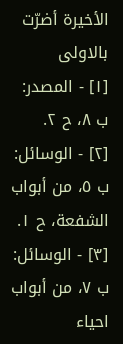الأخيرة أضرّت بالاولى
[١] - المصدر: ب ٨، ح ٢.
[٢] - الوسائل: ب ٥، من أبواب الشفعة، ح ١.
[٣] - الوسائل: ب ٧، من أبواب احياء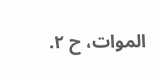الموات، ح ٢.